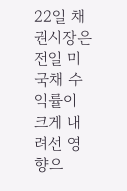22일 채권시장은 전일 미국채 수익률이 크게 내려선 영향으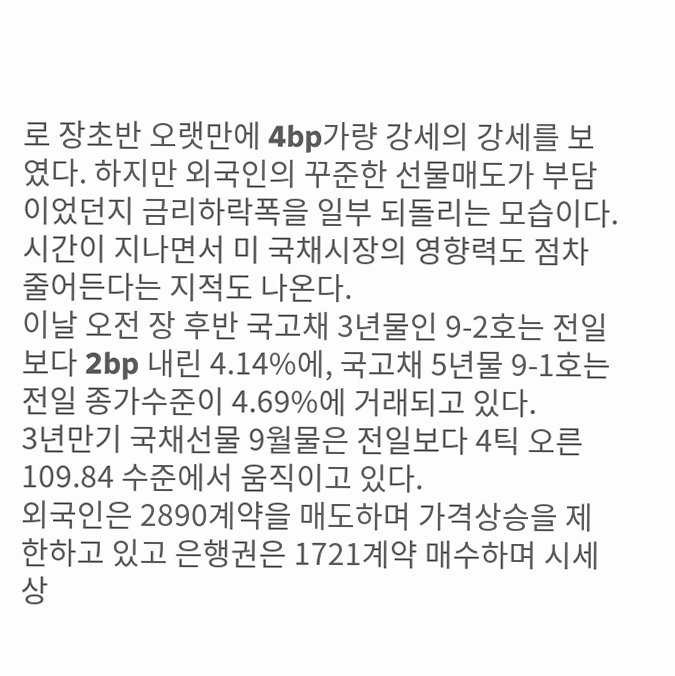로 장초반 오랫만에 4bp가량 강세의 강세를 보였다. 하지만 외국인의 꾸준한 선물매도가 부담이었던지 금리하락폭을 일부 되돌리는 모습이다. 시간이 지나면서 미 국채시장의 영향력도 점차 줄어든다는 지적도 나온다.
이날 오전 장 후반 국고채 3년물인 9-2호는 전일보다 2bp 내린 4.14%에, 국고채 5년물 9-1호는 전일 종가수준이 4.69%에 거래되고 있다.
3년만기 국채선물 9월물은 전일보다 4틱 오른 109.84 수준에서 움직이고 있다.
외국인은 2890계약을 매도하며 가격상승을 제한하고 있고 은행권은 1721계약 매수하며 시세상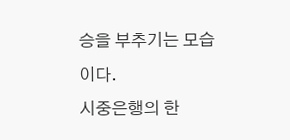승을 부추기는 모습이다.
시중은행의 한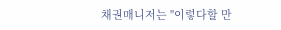채권매니저는 "이렇다할 만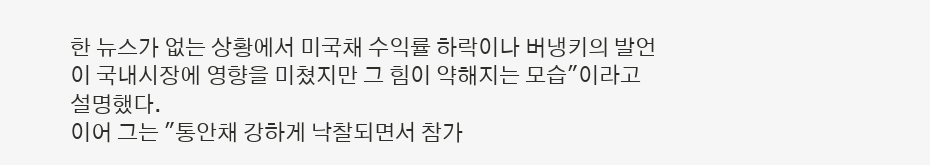한 뉴스가 없는 상황에서 미국채 수익률 하락이나 버냉키의 발언이 국내시장에 영향을 미쳤지만 그 힘이 약해지는 모습"이라고 설명했다.
이어 그는 "통안채 강하게 낙찰되면서 참가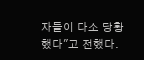자들이 다소 당황했다"고 전했다.